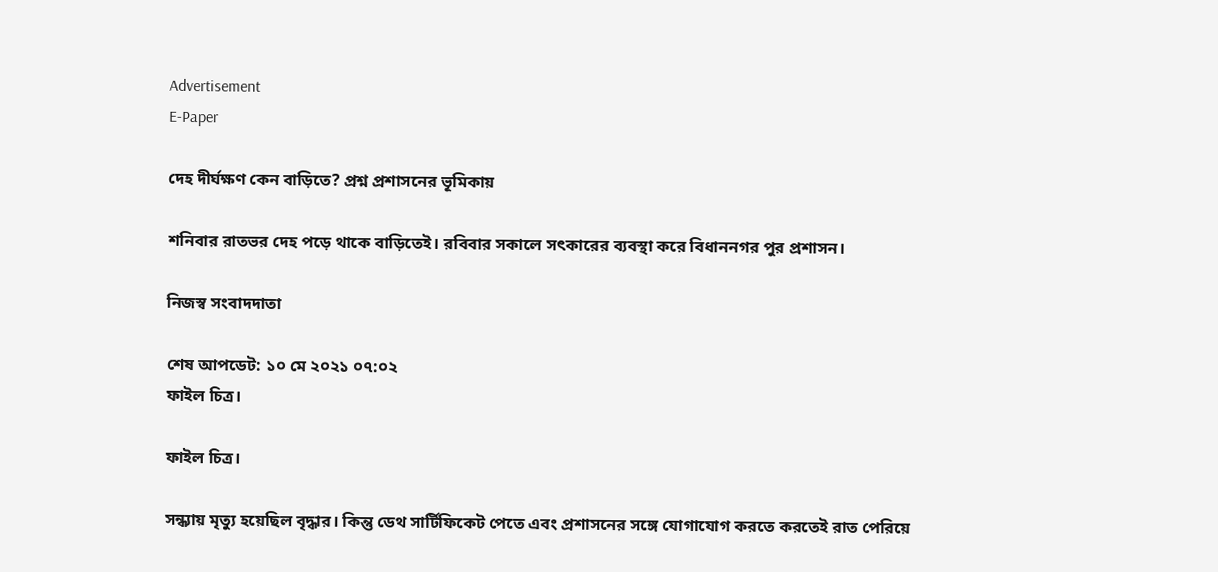Advertisement
E-Paper

দেহ দীর্ঘক্ষণ কেন বাড়িতে? প্রশ্ন প্রশাসনের ভূমিকায়

শনিবার রাতভর দেহ পড়ে থাকে বাড়িতেই। রবিবার সকালে সৎকারের ব্যবস্থা করে বিধাননগর পুর প্রশাসন।

নিজস্ব সংবাদদাতা

শেষ আপডেট: ১০ মে ২০২১ ০৭:০২
ফাইল চিত্র।

ফাইল চিত্র।

সন্ধ্যায় মৃত্যু হয়েছিল বৃদ্ধার। কিন্তু ডেথ সার্টিফিকেট পেতে এবং প্রশাসনের সঙ্গে যোগাযোগ করতে করতেই রাত পেরিয়ে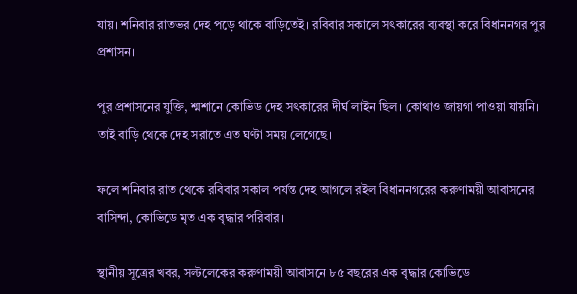যায়। শনিবার রাতভর দেহ পড়ে থাকে বাড়িতেই। রবিবার সকালে সৎকারের ব্যবস্থা করে বিধাননগর পুর প্রশাসন।

পুর প্রশাসনের যুক্তি, শ্মশানে কোভিড দেহ সৎকারের দীর্ঘ লাইন ছিল। কোথাও জায়গা পাওয়া যায়নি। তাই বাড়ি থেকে দেহ সরাতে এত ঘণ্টা সময় লেগেছে।

ফলে শনিবার রাত থেকে রবিবার সকাল পর্যন্ত দেহ আগলে রইল বিধাননগরের করুণাময়ী আবাসনের বাসিন্দা, কোভিডে মৃত এক বৃদ্ধার পরিবার।

স্থানীয় সূত্রের খবর, সল্টলেকের করুণাময়ী আবাসনে ৮৫ বছরের এক বৃদ্ধার কোভিডে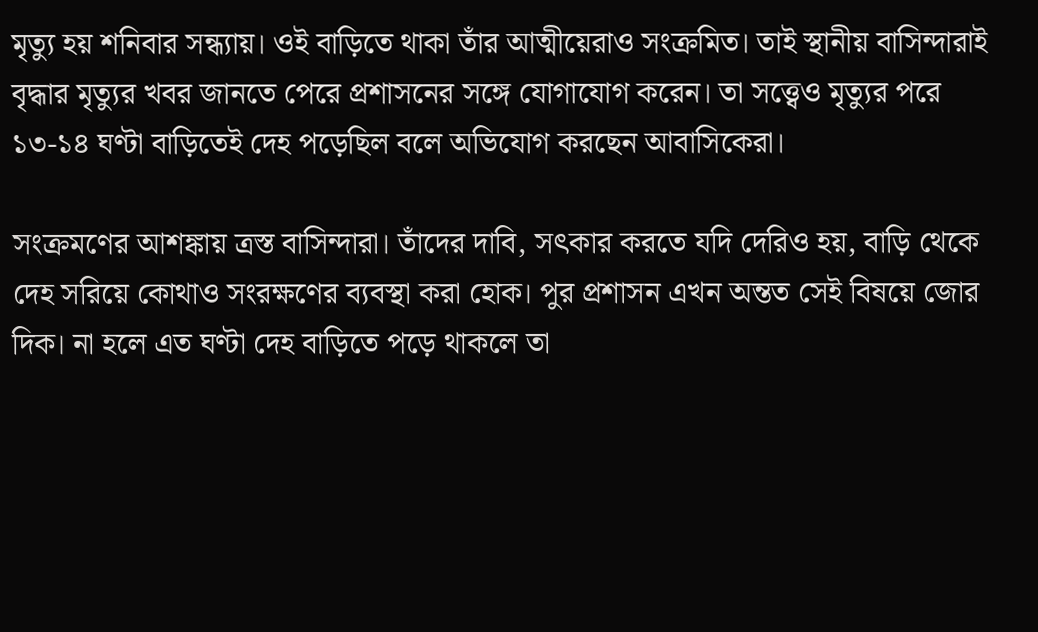মৃত্যু হয় শনিবার সন্ধ্যায়। ওই বাড়িতে থাকা তাঁর আত্মীয়েরাও সংক্রমিত। তাই স্থানীয় বাসিন্দারাই বৃদ্ধার মৃত্যুর খবর জানতে পেরে প্রশাসনের সঙ্গে যোগাযোগ করেন। তা সত্ত্বেও মৃত্যুর পরে ১৩-১৪ ঘণ্টা বাড়িতেই দেহ পড়েছিল বলে অভিযোগ করছেন আবাসিকেরা।

সংক্রমণের আশঙ্কায় ত্রস্ত বাসিন্দারা। তাঁদের দাবি, সৎকার করতে যদি দেরিও হয়, বাড়ি থেকে দেহ সরিয়ে কোথাও সংরক্ষণের ব্যবস্থা করা হোক। পুর প্রশাসন এখন অন্তত সেই বিষয়ে জোর দিক। না হলে এত ঘণ্টা দেহ বাড়িতে পড়ে থাকলে তা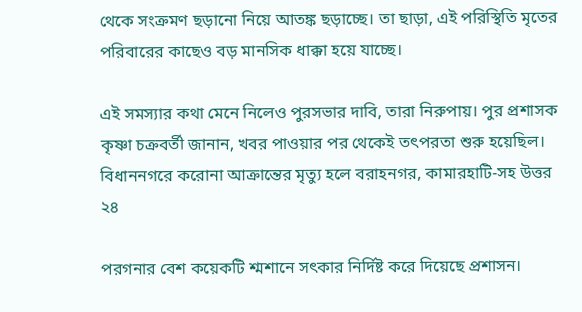থেকে সংক্রমণ ছড়ানো নিয়ে আতঙ্ক ছড়াচ্ছে। তা ছাড়া, এই পরিস্থিতি মৃতের পরিবারের কাছেও বড় মানসিক ধাক্কা হয়ে যাচ্ছে।

এই সমস্যার কথা মেনে নিলেও পুরসভার দাবি, তারা নিরুপায়। পুর প্রশাসক কৃষ্ণা চক্রবর্তী জানান, খবর পাওয়ার পর থেকেই তৎপরতা শুরু হয়েছিল। বিধাননগরে করোনা আক্রান্তের মৃত্যু হলে বরাহনগর, কামারহাটি-সহ উত্তর ২৪

পরগনার বেশ কয়েকটি শ্মশানে সৎকার নির্দিষ্ট করে দিয়েছে প্রশাসন।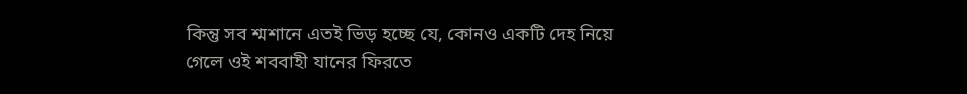কিন্তু সব শ্মশানে এতই ভিড় হচ্ছে যে, কোনও একটি দেহ নিয়ে গেলে ওই শববাহী যানের ফিরতে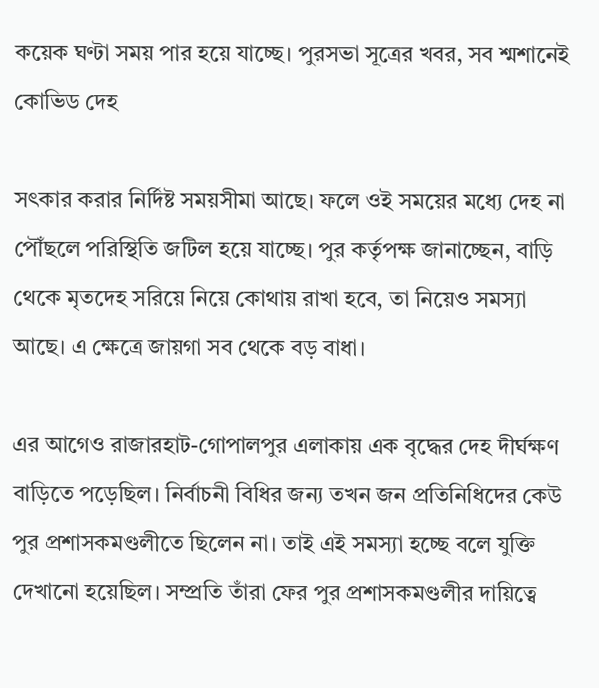কয়েক ঘণ্টা সময় পার হয়ে যাচ্ছে। পুরসভা সূত্রের খবর, সব শ্মশানেই কোভিড দেহ

সৎকার করার নির্দিষ্ট সময়সীমা আছে। ফলে ওই সময়ের মধ্যে দেহ না পৌঁছলে পরিস্থিতি জটিল হয়ে যাচ্ছে। পুর কর্তৃপক্ষ জানাচ্ছেন, বাড়ি থেকে মৃতদেহ সরিয়ে নিয়ে কোথায় রাখা হবে, তা নিয়েও সমস্যা আছে। এ ক্ষেত্রে জায়গা সব থেকে বড় বাধা।

এর আগেও রাজারহাট-গোপালপুর এলাকায় এক বৃদ্ধের দেহ দীর্ঘক্ষণ বাড়িতে পড়েছিল। নির্বাচনী বিধির জন্য তখন জন প্রতিনিধিদের কেউ পুর প্রশাসকমণ্ডলীতে ছিলেন না। তাই এই সমস্যা হচ্ছে বলে যুক্তি দেখানো হয়েছিল। সম্প্রতি তাঁরা ফের পুর প্রশাসকমণ্ডলীর দায়িত্বে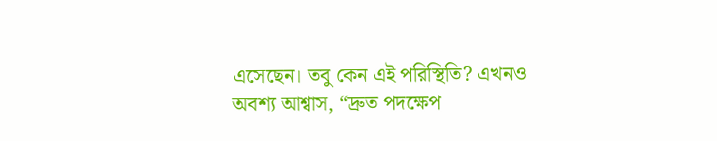এসেছেন। তবু কেন এই পরিস্থিতি? এখনও অবশ্য আশ্বাস, “দ্রুত পদক্ষেপ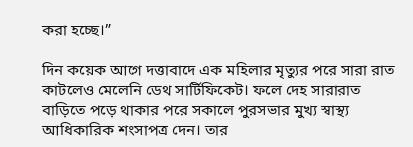করা হচ্ছে।”

দিন কয়েক আগে দত্তাবাদে এক মহিলার মৃত্যুর পরে সারা রাত কাটলেও মেলেনি ডেথ সার্টিফিকেট। ফলে দেহ সারারাত বাড়িতে পড়ে থাকার পরে সকালে পুরসভার মুখ্য স্বাস্থ্য আধিকারিক শংসাপত্র দেন। তার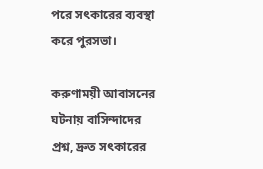পরে সৎকারের ব্যবস্থা করে পুরসভা।

করুণাময়ী আবাসনের ঘটনায় বাসিন্দাদের প্রশ্ন, দ্রুত সৎকারের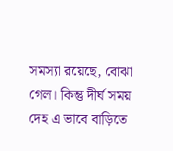সমস্যা রয়েছে, বোঝা গেল। কিন্তু দীর্ঘ সময় দেহ এ ভাবে বাড়িতে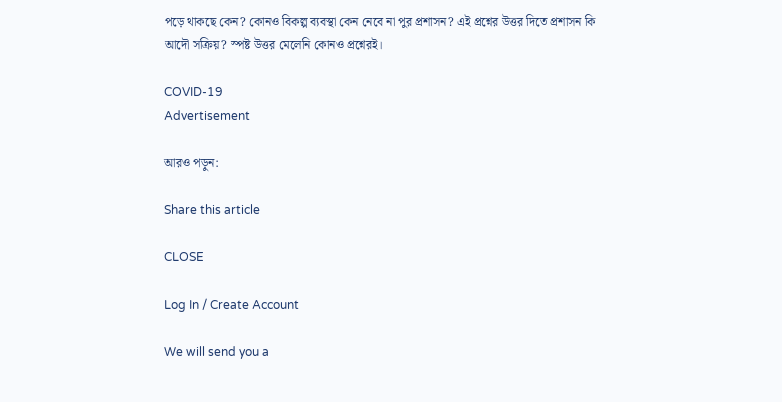পড়ে থাকছে কেন? কোনও বিকল্প ব্যবস্থা কেন নেবে না পুর প্রশাসন? এই প্রশ্নের উত্তর দিতে প্রশাসন কি আদৌ সক্রিয়? স্পষ্ট উত্তর মেলেনি কোনও প্রশ্নেরই।

COVID-19
Advertisement

আরও পড়ুন:

Share this article

CLOSE

Log In / Create Account

We will send you a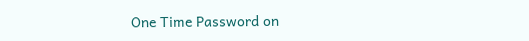One Time Password on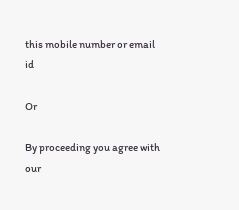this mobile number or email id

Or

By proceeding you agree with our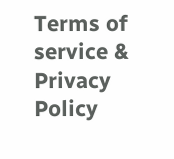Terms of service & Privacy Policy